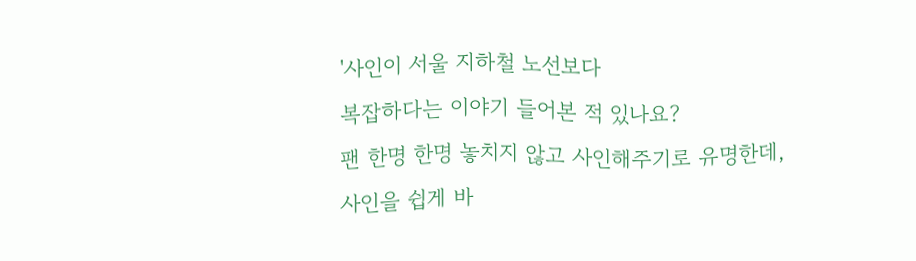'사인이 서울 지하철 노선보다
복잡하다는 이야기 들어본 적 있나요?
팬 한명 한명 놓치지 않고 사인해주기로 유명한데,
사인을 쉽게 바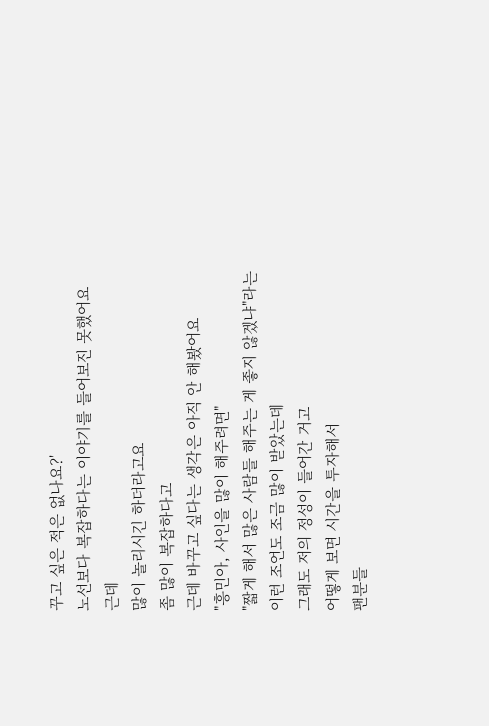꾸고 싶은 적은 없나요?'
노선보다 복잡하다는 이야기를 들어보진 못했어요
근데
많이 놀리시긴 하더라고요
좀 많이 복잡하다고
근데 바꾸고 싶다는 생각은 아직 안 해봤어요
"흥민아, 사인을 많이 해주려면"
"짧게 해서 많은 사람들 해주는 게 좋지 않겠냐"라는
이런 조언도 조금 많이 받았는데
그래도 저의 정성이 들어간 거고
어떻게 보면 시간을 투자해서
팬분들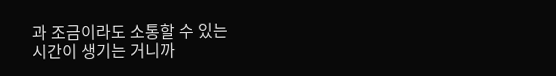과 조금이라도 소통할 수 있는
시간이 생기는 거니까